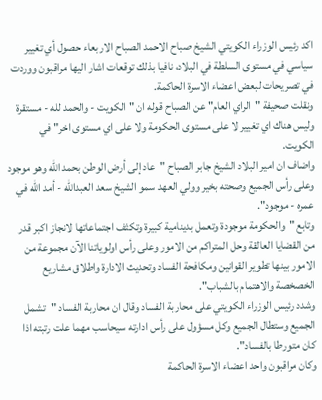اكد رئيس الوزراء الكويتي الشيخ صباح الاحمد الصباح الاربعاء حصول أي تغيير سياسي في مستوى السلطة في البلاد، نافيا بذلك توقعات اشار اليها مراقبون ووردت في تصريحات لبعض اعضاء الاسرة الحاكمة.
ونقلت صحيفة "الراي العام" عن الصباح قوله ان "الكويت - والحمد لله - مستقرة وليس هناك اي تغيير لا على مستوى الحكومة ولا على اي مستوى اخر" في الكويت.
واضاف ان امير البلاد الشيخ جابر الصباح "عاد إلى أرض الوطن بحمد الله وهو موجود وعلى رأس الجميع وصحته بخير وولي العهد سمو الشيخ سعد العبدالله - أمد الله في عمره - موجود".
وتابع "والحكومة موجودة وتعمل بدينامية كبيرة وتكثف اجتماعاتها لانجاز اكبر قدر من القضايا العالقة وحل المتراكم من الامور وعلى رأس اولوياتنا الآن مجموعة من الامور بينها تطوير القوانين ومكافحة الفساد وتحديث الادارة واطلاق مشاريع الخصخصة والاهتمام بالشباب".
وشدد رئيس الوزراء الكويتي على محاربة الفساد وقال ان محاربة الفساد "تشمل الجميع وستطال الجميع وكل مسؤول على رأس ادارته سيحاسب مهما علت رتبته اذا كان متورطا بالفساد".
وكان مراقبون واحد اعضاء الاسرة الحاكمة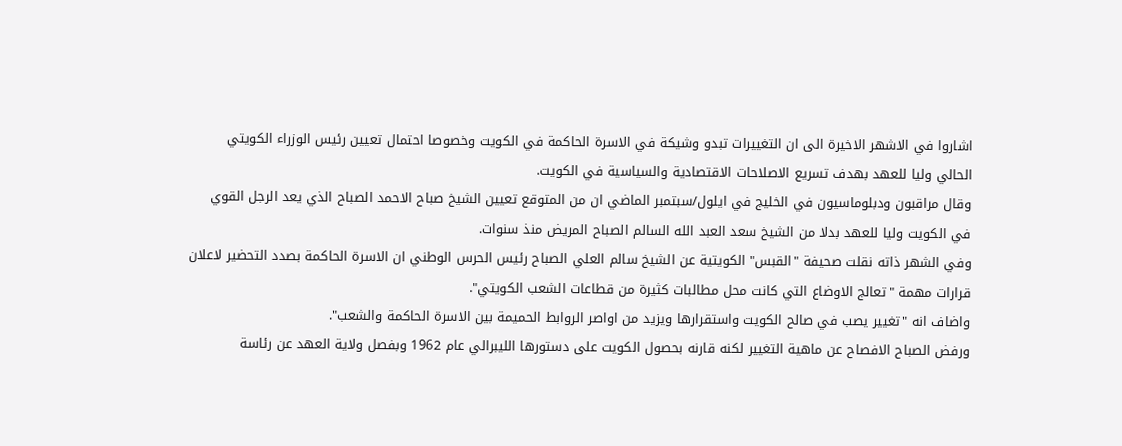اشاروا في الاشهر الاخيرة الى ان التغييرات تبدو وشيكة في الاسرة الحاكمة في الكويت وخصوصا احتمال تعيين رئيس الوزراء الكويتي الحالي وليا للعهد بهدف تسريع الاصلاحات الاقتصادية والسياسية في الكويت.
وقال مراقبون ودبلوماسيون في الخليج في ايلول/سبتمبر الماضي ان من المتوقع تعيين الشيخ صباح الاحمد الصباح الذي يعد الرجل القوي في الكويت وليا للعهد بدلا من الشيخ سعد العبد الله السالم الصباح المريض منذ سنوات.
وفي الشهر ذاته نقلت صحيفة "القبس" الكويتية عن الشيخ سالم العلي الصباح رئيس الحرس الوطني ان الاسرة الحاكمة بصدد التحضير لاعلان قرارات مهمة "تعالج الاوضاع التي كانت محل مطالبات كثيرة من قطاعات الشعب الكويتي".
واضاف انه "تغيير يصب في صالح الكويت واستقرارها ويزيد من اواصر الروابط الحميمة بين الاسرة الحاكمة والشعب".
ورفض الصباح الافصاح عن ماهية التغيير لكنه قارنه بحصول الكويت على دستورها الليبرالي عام 1962 وبفصل ولاية العهد عن رئاسة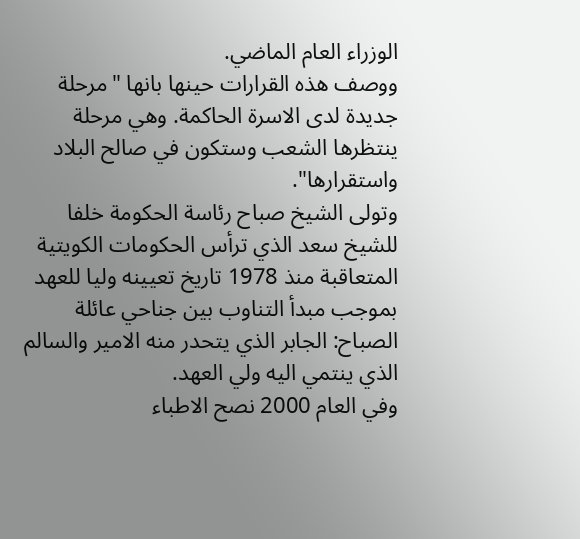الوزراء العام الماضي.
ووصف هذه القرارات حينها بانها "مرحلة جديدة لدى الاسرة الحاكمة. وهي مرحلة ينتظرها الشعب وستكون في صالح البلاد واستقرارها".
وتولى الشيخ صباح رئاسة الحكومة خلفا للشيخ سعد الذي ترأس الحكومات الكويتية المتعاقبة منذ 1978 تاريخ تعيينه وليا للعهد بموجب مبدأ التناوب بين جناحي عائلة الصباح: الجابر الذي يتحدر منه الامير والسالم الذي ينتمي اليه ولي العهد.
وفي العام 2000 نصح الاطباء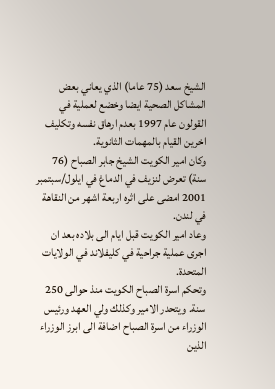الشيخ سعد (75 عاما) الذي يعاني بعض المشاكل الصحية ايضا وخضع لعملية في القولون عام 1997 بعدم ارهاق نفسه وتكليف اخرين القيام بالمهمات الثانوية.
وكان امير الكويت الشيخ جابر الصباح (76 سنة) تعرض لنزيف في الدماغ في ايلول/سبتمبر 2001 امضى على اثره اربعة اشهر من النقاهة في لندن.
وعاد امير الكويت قبل ايام الى بلاده بعد ان اجرى عملية جراحية في كليفلاند في الولايات المتحدة.
وتحكم اسرة الصباح الكويت منذ حوالى 250 سنة. ويتحدر الامير وكذلك ولي العهد ورئيس الوزراء من اسرة الصباح اضافة الى ابرز الوزراء الذين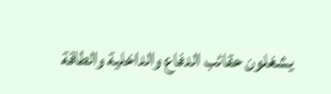يشغلون حقائب الدفاع والداخلية والطاقة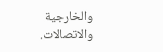والخارجية والاتصالات.